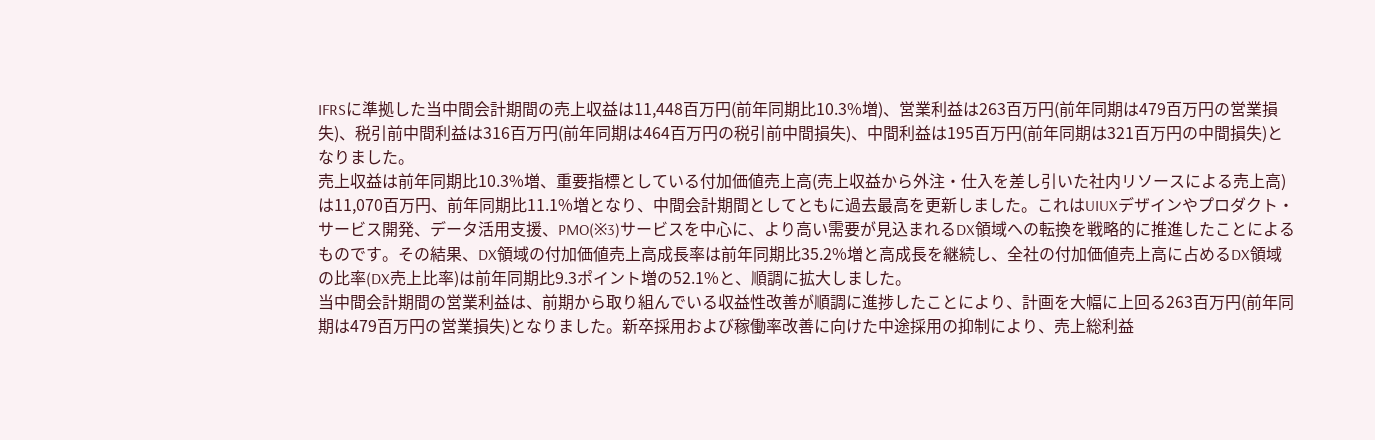IFRSに準拠した当中間会計期間の売上収益は11,448百万円(前年同期比10.3%増)、営業利益は263百万円(前年同期は479百万円の営業損失)、税引前中間利益は316百万円(前年同期は464百万円の税引前中間損失)、中間利益は195百万円(前年同期は321百万円の中間損失)となりました。
売上収益は前年同期比10.3%増、重要指標としている付加価値売上高(売上収益から外注・仕入を差し引いた社内リソースによる売上高)は11,070百万円、前年同期比11.1%増となり、中間会計期間としてともに過去最高を更新しました。これはUIUXデザインやプロダクト・サービス開発、データ活用支援、PMO(※3)サービスを中心に、より高い需要が見込まれるDX領域への転換を戦略的に推進したことによるものです。その結果、DX領域の付加価値売上高成長率は前年同期比35.2%増と高成長を継続し、全社の付加価値売上高に占めるDX領域の比率(DX売上比率)は前年同期比9.3ポイント増の52.1%と、順調に拡大しました。
当中間会計期間の営業利益は、前期から取り組んでいる収益性改善が順調に進捗したことにより、計画を大幅に上回る263百万円(前年同期は479百万円の営業損失)となりました。新卒採用および稼働率改善に向けた中途採用の抑制により、売上総利益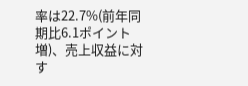率は22.7%(前年同期比6.1ポイント増)、売上収益に対す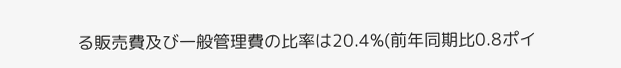る販売費及び一般管理費の比率は20.4%(前年同期比0.8ポイ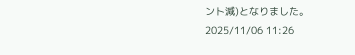ント減)となりました。
2025/11/06 11:26